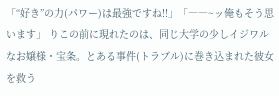「“好き”の力(パワー)は最強ですね!!」「――~ッ俺もそう思います」 りこの前に現れたのは、同じ大学の少しイジワルなお嬢様・宝条。とある事件(トラブル)に巻き込まれた彼女を救う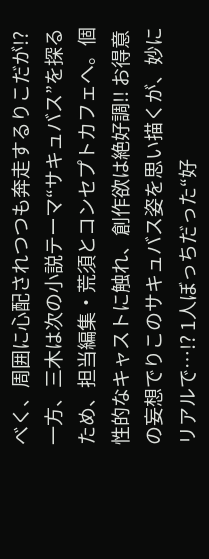べく、周囲に心配されつつも奔走するりこだが!? 一方、三木は次の小説テーマ“サキュバス”を探るため、担当編集・荒須とコンセプトカフェへ。個性的なキャストに触れ、創作欲は絶好調!! お得意の妄想でりこのサキュバス姿を思い描くが、妙にリアルで…!? 1人ぼっちだった“好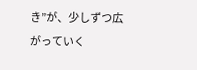き”が、少しずつ広がっていく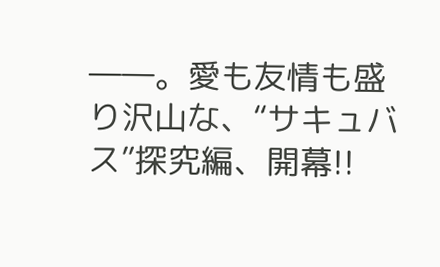――。愛も友情も盛り沢山な、“サキュバス”探究編、開幕!!